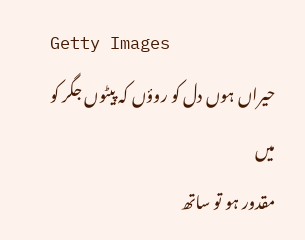Getty Images
حیراں ہوں دل کو روؤں کہ پیٹوں جگر کو میں
مقدور ہو تو ساتھ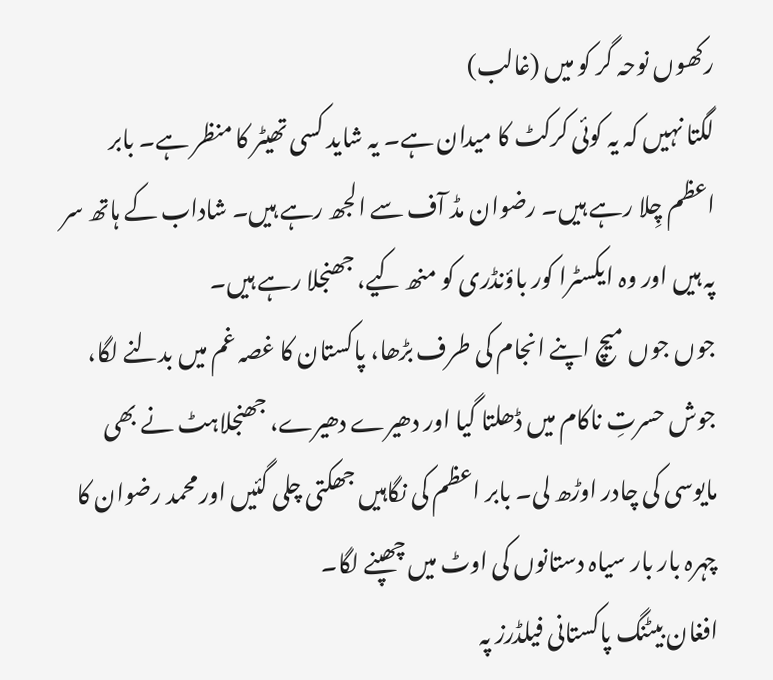رکھوں نوحہ گر کو میں (غالب)
لگتا نہیں کہ یہ کوئی کرکٹ کا میدان ہے۔ یہ شاید کسی تھیٹر کا منظر ہے۔ بابر اعظم چِلا رہے ہیں۔ رضوان مڈ آف سے الجھ رہے ہیں۔ شاداب کے ہاتھ سر پہ ہیں اور وہ ایکسٹرا کور باؤنڈری کو منھ کیے، جھنجلا رہے ہیں۔
جوں جوں میچ اپنے انجام کی طرف بڑھا، پاکستان کا غصہ غم میں بدلنے لگا، جوش حسرتِ ناکام میں ڈھلتا گیا اور دھیرے دھیرے، جھنجلاہٹ نے بھی مایوسی کی چادر اوڑھ لی۔ بابر اعظم کی نگاہیں جھکتی چلی گئیں اور محمد رضوان کا چہرہ بار بار سیاہ دستانوں کی اوٹ میں چھپنے لگا۔
افغان بیٹنگ پاکستانی فیلڈرز پہ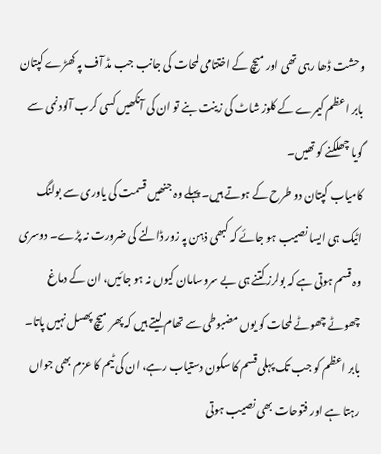وحشت ڈھا رہی تھی اور میچ کے اختتامی لمحات کی جانب جب مڈ آف پہ کھڑے کپتان بابر اعظم کیمرے کے کلوز شاٹ کی زینت بنے تو ان کی آنکھیں کسی کرب آلود نمی سے گویا چھلکنے کو تھیں۔
کامیاب کپتان دو طرح کے ہوتے ہیں۔ پہلے وہ جنھیں قسمت کی یاوری سے بولنگ اٹیک ہی ایسا نصیب ہو جائے کہ کبھی ذہن پہ زور ڈالنے کی ضرورت نہ پڑے۔ دوسری وہ قسم ہوتی ہے کہ بولرز کتنے ہی بے سروسامان کیوں نہ ہو جائیں، ان کے دماغ چھوٹے چھوٹے لمحات کو یوں مضبوطی سے تھام لیتے ہیں کہ پھر میچ پھسل نہیں پاتا۔
بابر اعظم کو جب تک پہلی قسم کا سکون دستیاب رہے، ان کی ٹیم کا عزم بھی جواں رہتا ہے اور فتوحات بھی نصیب ہوتی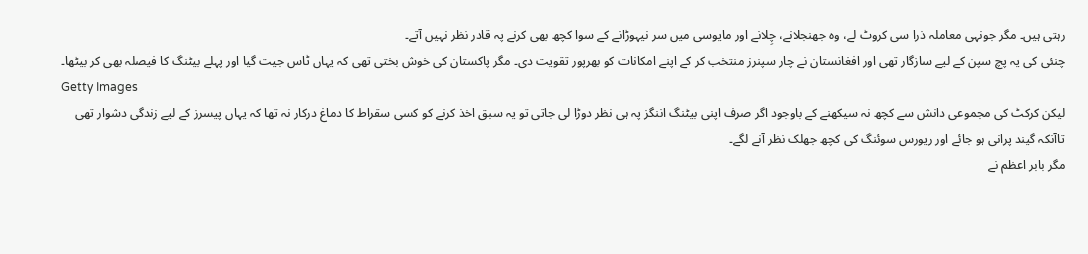رہتی ہیں۔ مگر جونہی معاملہ ذرا سی کروٹ لے، وہ جھنجلانے، چِلانے اور مایوسی میں سر نیہوڑانے کے سوا کچھ بھی کرنے پہ قادر نظر نہیں آتے۔
چنئی کی یہ پچ سپن کے لیے سازگار تھی اور افغانستان نے چار سپنرز منتخب کر کے اپنے امکانات کو بھرپور تقویت دی۔ مگر پاکستان کی خوش بختی تھی کہ یہاں ٹاس جیت گیا اور پہلے بیٹنگ کا فیصلہ بھی کر بیٹھا۔
Getty Images
لیکن کرکٹ کی مجموعی دانش سے کچھ نہ سیکھنے کے باوجود اگر صرف اپنی بیٹنگ اننگز پہ ہی نظر دوڑا لی جاتی تو یہ سبق اخذ کرنے کو کسی سقراط کا دماغ درکار نہ تھا کہ یہاں پیسرز کے لیے زندگی دشوار تھی تاآنکہ گیند پرانی ہو جائے اور ریورس سوئنگ کی کچھ جھلک نظر آنے لگے۔
مگر بابر اعظم نے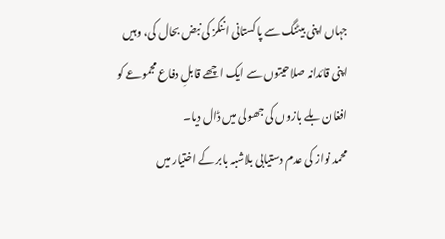جہاں اپنی بیٹنگ سے پاکستانی اننگز کی نبض بحال کی، وہیں اپنی قائدانہ صلاحیتوں سے ایک اچھے قابلِ دفاع مجموعے کو افغان بلے بازوں کی جھولی میں ڈال دیا۔
محمد نواز کی عدم دستیابی بلاشبہ بابر کے اختیار میں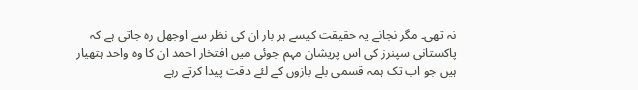نہ تھی۔ مگر نجانے یہ حقیقت کیسے ہر بار ان کی نظر سے اوجھل رہ جاتی ہے کہ پاکستانی سپنرز کی اس پریشان مہم جوئی میں افتخار احمد ان کا وہ واحد ہتھیار ہیں جو اب تک ہمہ قسمی بلے بازوں کے لئے دقت پیدا کرتے رہے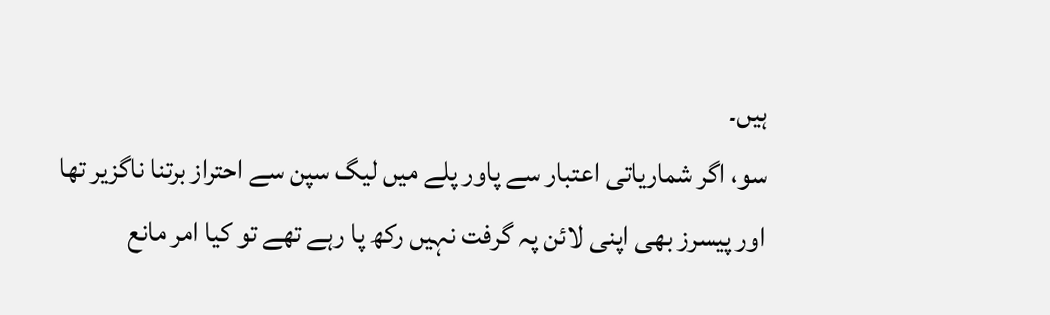ہیں۔
سو، اگر شماریاتی اعتبار سے پاور پلے میں لیگ سپن سے احتراز برتنا ناگزیر تھا اور پیسرز بھی اپنی لائن پہ گرفت نہیں رکھ پا رہے تھے تو کیا امر مانع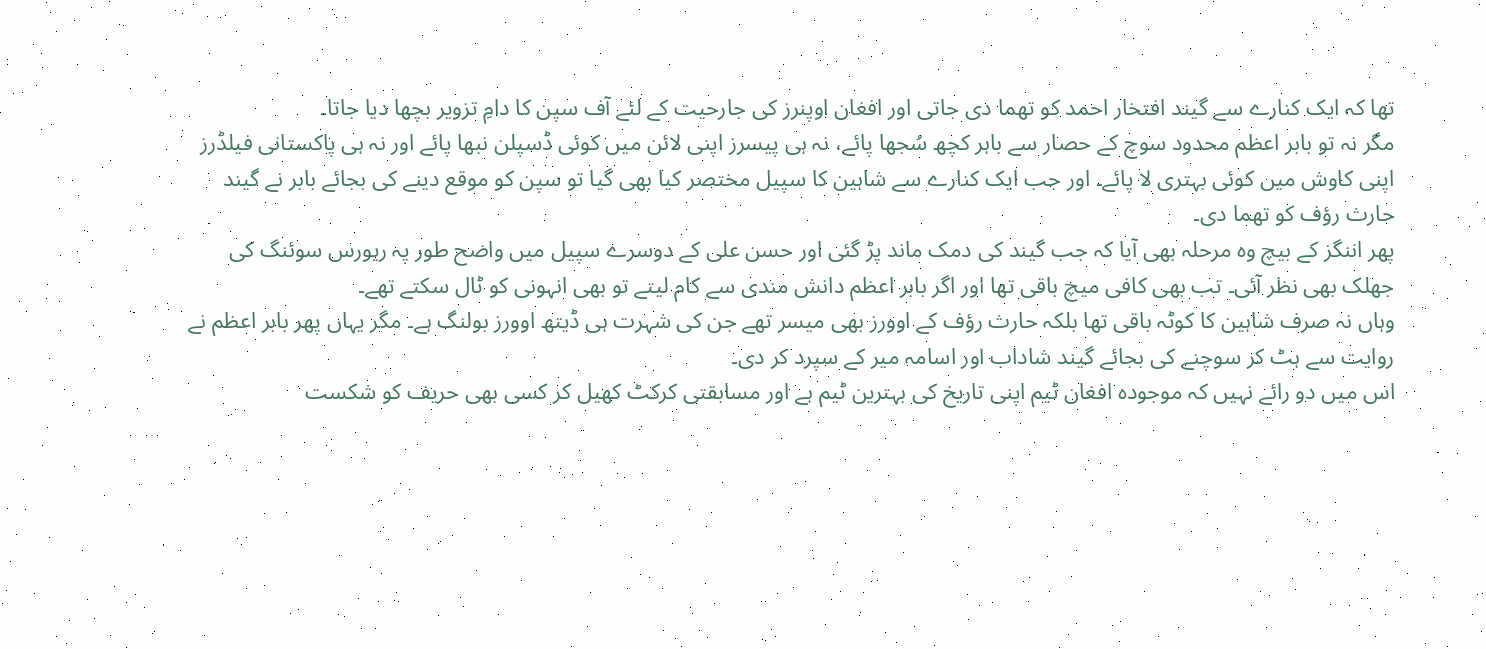تھا کہ ایک کنارے سے گیند افتخار احمد کو تھما دی جاتی اور افغان اوپنرز کی جارحیت کے لئے آف سپن کا دامِ تزویر بچھا دیا جاتا۔
مگر نہ تو بابر اعظم محدود سوچ کے حصار سے باہر کچھ سُجھا پائے، نہ ہی پیسرز اپنی لائن میں کوئی ڈسپلن نبھا پائے اور نہ ہی پاکستانی فیلڈرز اپنی کاوش میں کوئی بہتری لا پائے۔ اور جب ایک کنارے سے شاہین کا سپیل مختصر کیا بھی گیا تو سپن کو موقع دینے کی بجائے بابر نے گیند حارث رؤف کو تھما دی۔
پھر اننگز کے بیچ وہ مرحلہ بھی آیا کہ جب گیند کی دمک ماند پڑ گئی اور حسن علی کے دوسرے سپیل میں واضح طور پہ ریورس سوئنگ کی جھلک بھی نظر آئی۔ تب بھی کافی میچ باقی تھا اور اگر بابر اعظم دانش مندی سے کام لیتے تو بھی انہونی کو ٹال سکتے تھے۔
وہاں نہ صرف شاہین کا کوٹہ باقی تھا بلکہ حارث رؤف کے اوورز بھی میسر تھے جن کی شہرت ہی ڈیتھ اوورز بولنگ ہے۔ مگر یہاں پھر بابر اعظم نے روایت سے ہٹ کر سوچنے کی بجائے گیند شاداب اور اسامہ میر کے سپرد کر دی۔
اس میں دو رائے نہیں کہ موجودہ افغان ٹیم اپنی تاریخ کی بہترین ٹیم ہے اور مسابقتی کرکٹ کھیل کر کسی بھی حریف کو شکست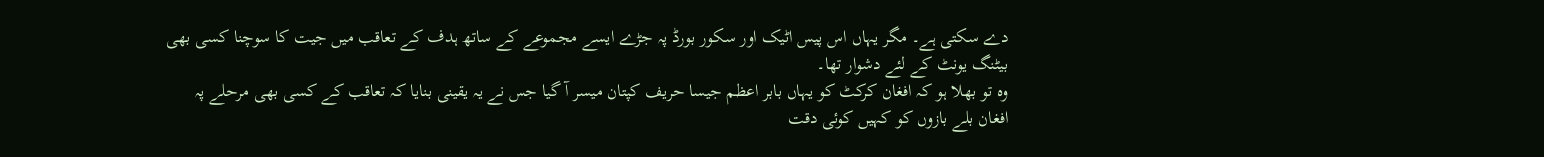دے سکتی ہے۔ مگر یہاں اس پیس اٹیک اور سکور بورڈ پہ جڑے ایسے مجموعے کے ساتھ ہدف کے تعاقب میں جیت کا سوچنا کسی بھی بیٹنگ یونٹ کے لئے دشوار تھا۔
وہ تو بھلا ہو کہ افغان کرکٹ کو یہاں بابر اعظم جیسا حریف کپتان میسر آ گیا جس نے یہ یقینی بنایا کہ تعاقب کے کسی بھی مرحلے پہ افغان بلے بازوں کو کہیں کوئی دقت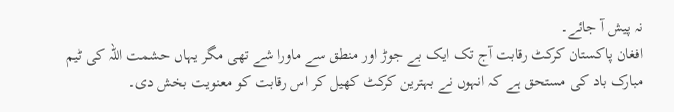نہ پیش آ جائے۔
افغان پاکستان کرکٹ رقابت آج تک ایک بے جوڑ اور منطق سے ماورا شے تھی مگر یہاں حشمت اللہ کی ٹیم مبارک باد کی مستحق ہے کہ انہوں نے بہترین کرکٹ کھیل کر اس رقابت کو معنویت بخش دی۔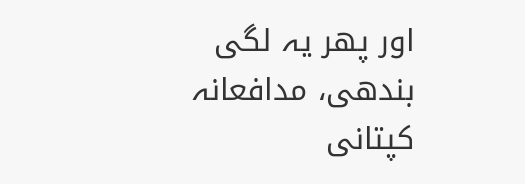اور پھر یہ لگی بندھی، مدافعانہ کپتانی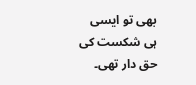بھی تو ایسی ہی شکست کی حق دار تھی۔